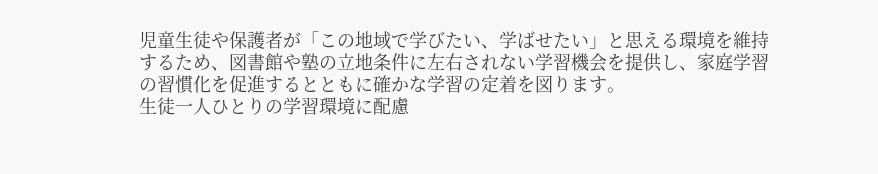児童生徒や保護者が「この地域で学びたい、学ばせたい」と思える環境を維持するため、図書館や塾の立地条件に左右されない学習機会を提供し、家庭学習の習慣化を促進するとともに確かな学習の定着を図ります。
生徒一人ひとりの学習環境に配慮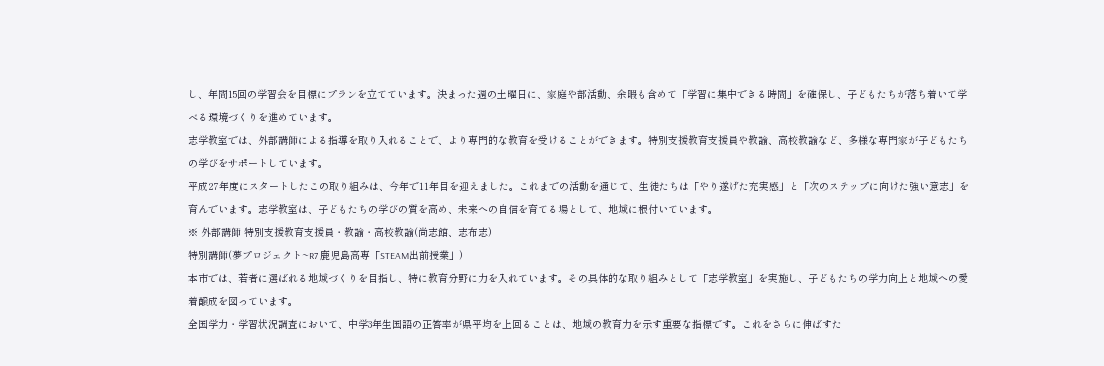し、年間15回の学習会を目標にプランを立てています。決まった週の土曜日に、家庭や部活動、余暇も含めて「学習に集中できる時間」を確保し、子どもたちが落ち着いて学べる環境づくりを進めています。
志学教室では、外部講師による指導を取り入れることで、より専門的な教育を受けることができます。特別支援教育支援員や教諭、高校教諭など、多様な専門家が子どもたちの学びをサポートしています。
平成27年度にスタートしたこの取り組みは、今年で11年目を迎えました。これまでの活動を通じて、生徒たちは「やり遂げた充実感」と「次のステップに向けた強い意志」を育んでいます。志学教室は、子どもたちの学びの質を高め、未来への自信を育てる場として、地域に根付いています。
※ 外部講師 特別支援教育支援員・教諭・高校教諭(尚志館、志布志)
特別講師(夢プロジェクト~R7 鹿児島高専「STEAM出前授業」)
本市では、若者に選ばれる地域づくりを目指し、特に教育分野に力を入れています。その具体的な取り組みとして「志学教室」を実施し、子どもたちの学力向上と地域への愛着醸成を図っています。
全国学力・学習状況調査において、中学3年生国語の正答率が県平均を上回ることは、地域の教育力を示す重要な指標です。これをさらに伸ばすた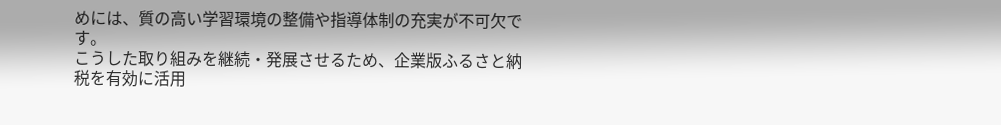めには、質の高い学習環境の整備や指導体制の充実が不可欠です。
こうした取り組みを継続・発展させるため、企業版ふるさと納税を有効に活用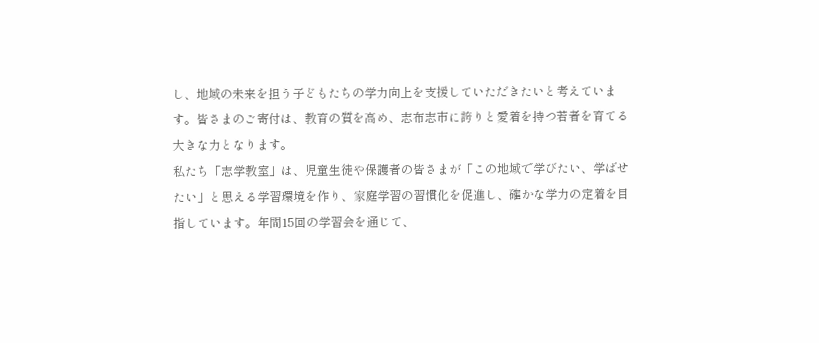し、地域の未来を担う子どもたちの学力向上を支援していただきたいと考えています。皆さまのご寄付は、教育の質を高め、志布志市に誇りと愛着を持つ若者を育てる大きな力となります。
私たち「志学教室」は、児童生徒や保護者の皆さまが「この地域で学びたい、学ばせたい」と思える学習環境を作り、家庭学習の習慣化を促進し、確かな学力の定着を目指しています。年間15回の学習会を通じて、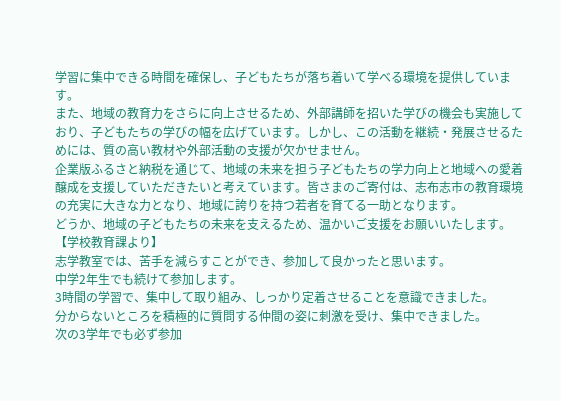学習に集中できる時間を確保し、子どもたちが落ち着いて学べる環境を提供しています。
また、地域の教育力をさらに向上させるため、外部講師を招いた学びの機会も実施しており、子どもたちの学びの幅を広げています。しかし、この活動を継続・発展させるためには、質の高い教材や外部活動の支援が欠かせません。
企業版ふるさと納税を通じて、地域の未来を担う子どもたちの学力向上と地域への愛着醸成を支援していただきたいと考えています。皆さまのご寄付は、志布志市の教育環境の充実に大きな力となり、地域に誇りを持つ若者を育てる一助となります。
どうか、地域の子どもたちの未来を支えるため、温かいご支援をお願いいたします。
【学校教育課より】
志学教室では、苦手を減らすことができ、参加して良かったと思います。
中学2年生でも続けて参加します。
3時間の学習で、集中して取り組み、しっかり定着させることを意識できました。
分からないところを積極的に質問する仲間の姿に刺激を受け、集中できました。
次の3学年でも必ず参加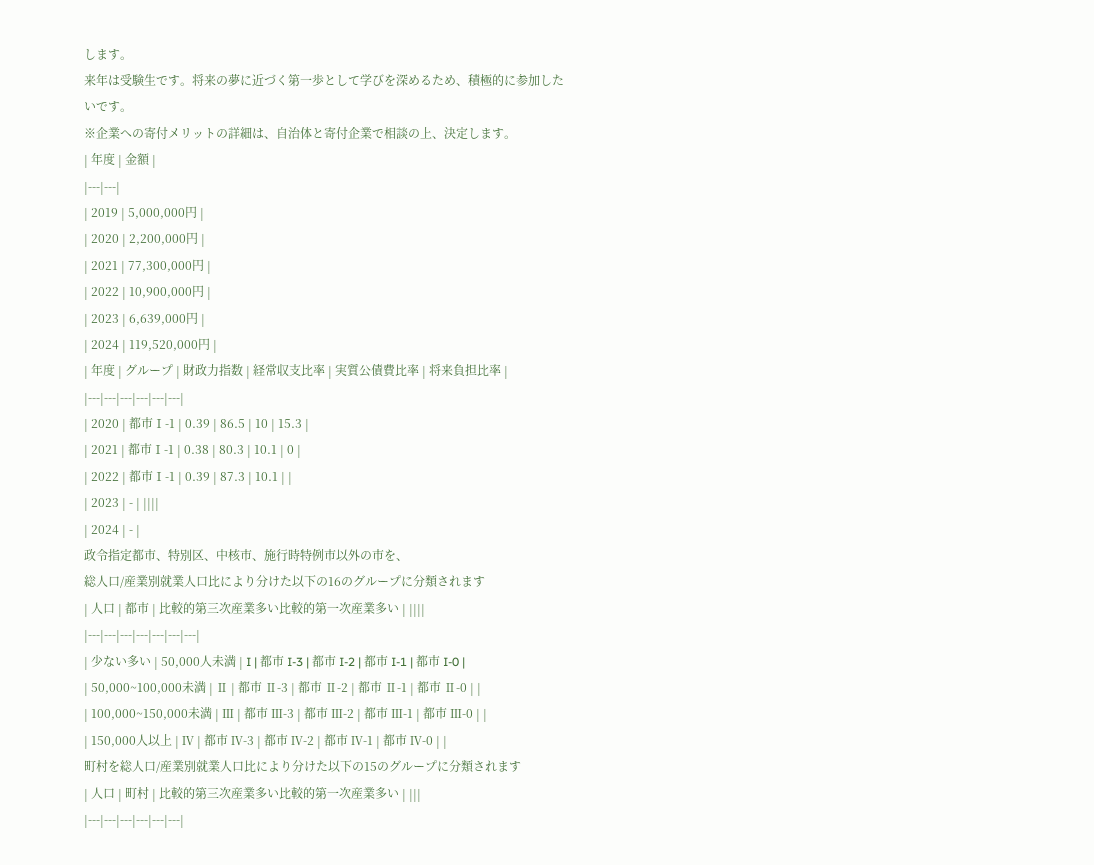します。
来年は受験生です。将来の夢に近づく第一歩として学びを深めるため、積極的に参加したいです。
※企業への寄付メリットの詳細は、自治体と寄付企業で相談の上、決定します。
| 年度 | 金額 |
|---|---|
| 2019 | 5,000,000円 |
| 2020 | 2,200,000円 |
| 2021 | 77,300,000円 |
| 2022 | 10,900,000円 |
| 2023 | 6,639,000円 |
| 2024 | 119,520,000円 |
| 年度 | グループ | 財政力指数 | 経常収支比率 | 実質公債費比率 | 将来負担比率 |
|---|---|---|---|---|---|
| 2020 | 都市Ⅰ-1 | 0.39 | 86.5 | 10 | 15.3 |
| 2021 | 都市Ⅰ-1 | 0.38 | 80.3 | 10.1 | 0 |
| 2022 | 都市Ⅰ-1 | 0.39 | 87.3 | 10.1 | |
| 2023 | - | ||||
| 2024 | - |
政令指定都市、特別区、中核市、施行時特例市以外の市を、
総人口/産業別就業人口比により分けた以下の16のグループに分類されます
| 人口 | 都市 | 比較的第三次産業多い比較的第一次産業多い | ||||
|---|---|---|---|---|---|---|
| 少ない多い | 50,000人未満 | I | 都市 I-3 | 都市 I-2 | 都市 I-1 | 都市 I-0 |
| 50,000~100,000未満 | Ⅱ | 都市 Ⅱ-3 | 都市 Ⅱ-2 | 都市 Ⅱ-1 | 都市 Ⅱ-0 | |
| 100,000~150,000未満 | Ⅲ | 都市 Ⅲ-3 | 都市 Ⅲ-2 | 都市 Ⅲ-1 | 都市 Ⅲ-0 | |
| 150,000人以上 | Ⅳ | 都市 Ⅳ-3 | 都市 Ⅳ-2 | 都市 Ⅳ-1 | 都市 Ⅳ-0 | |
町村を総人口/産業別就業人口比により分けた以下の15のグループに分類されます
| 人口 | 町村 | 比較的第三次産業多い比較的第一次産業多い | |||
|---|---|---|---|---|---|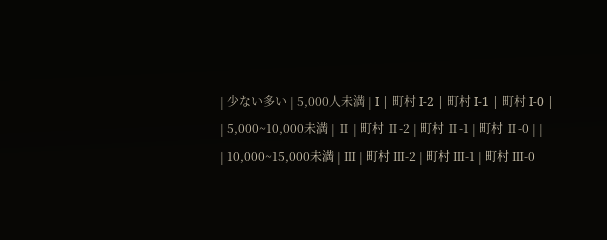| 少ない多い | 5,000人未満 | I | 町村 I-2 | 町村 I-1 | 町村 I-0 |
| 5,000~10,000未満 | Ⅱ | 町村 Ⅱ-2 | 町村 Ⅱ-1 | 町村 Ⅱ-0 | |
| 10,000~15,000未満 | Ⅲ | 町村 Ⅲ-2 | 町村 Ⅲ-1 | 町村 Ⅲ-0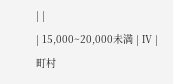| |
| 15,000~20,000未満 | Ⅳ | 町村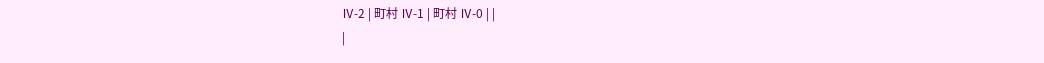Ⅳ-2 | 町村 Ⅳ-1 | 町村 Ⅳ-0 | |
|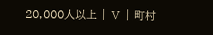20,000人以上 | Ⅴ | 町村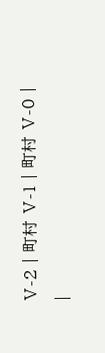Ⅴ-2 | 町村 Ⅴ-1 | 町村 Ⅴ-0 | |